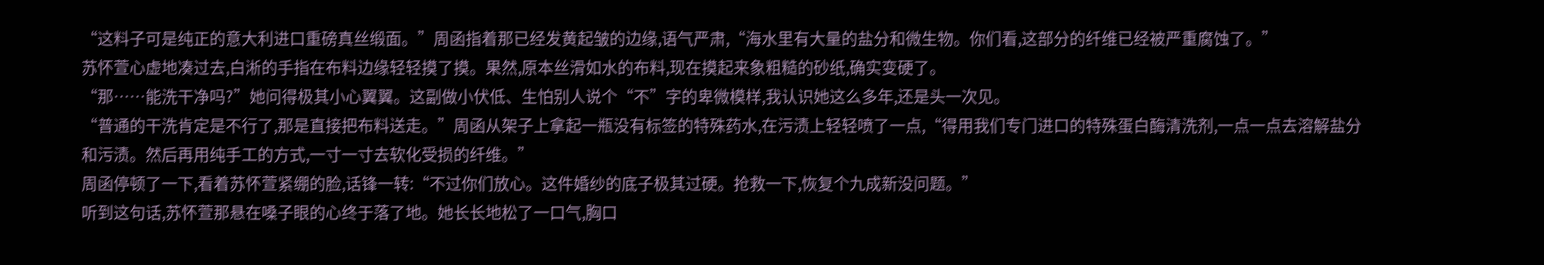“这料子可是纯正的意大利进口重磅真丝缎面。”周函指着那已经发黄起皱的边缘,语气严肃,“海水里有大量的盐分和微生物。你们看,这部分的纤维已经被严重腐蚀了。”
苏怀萱心虚地凑过去,白淅的手指在布料边缘轻轻摸了摸。果然,原本丝滑如水的布料,现在摸起来象粗糙的砂纸,确实变硬了。
“那……能洗干净吗?”她问得极其小心翼翼。这副做小伏低、生怕别人说个“不”字的卑微模样,我认识她这么多年,还是头一次见。
“普通的干洗肯定是不行了,那是直接把布料送走。”周函从架子上拿起一瓶没有标签的特殊药水,在污渍上轻轻喷了一点,“得用我们专门进口的特殊蛋白酶清洗剂,一点一点去溶解盐分和污渍。然后再用纯手工的方式,一寸一寸去软化受损的纤维。”
周函停顿了一下,看着苏怀萱紧绷的脸,话锋一转:“不过你们放心。这件婚纱的底子极其过硬。抢救一下,恢复个九成新没问题。”
听到这句话,苏怀萱那悬在嗓子眼的心终于落了地。她长长地松了一口气,胸口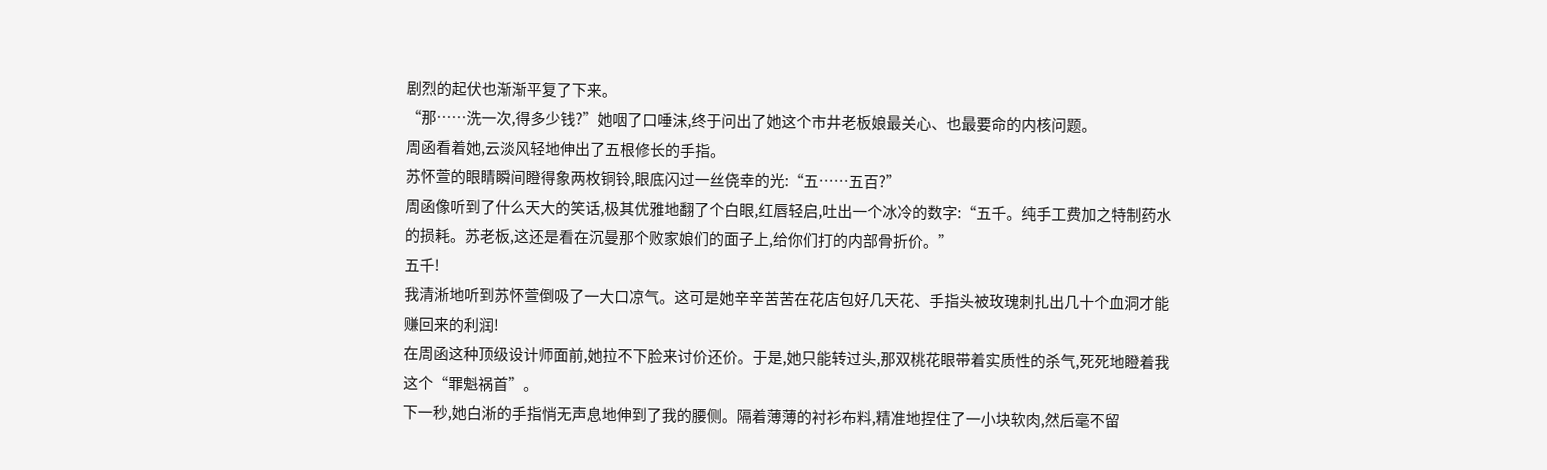剧烈的起伏也渐渐平复了下来。
“那……洗一次,得多少钱?”她咽了口唾沫,终于问出了她这个市井老板娘最关心、也最要命的内核问题。
周函看着她,云淡风轻地伸出了五根修长的手指。
苏怀萱的眼睛瞬间瞪得象两枚铜铃,眼底闪过一丝侥幸的光:“五……五百?”
周函像听到了什么天大的笑话,极其优雅地翻了个白眼,红唇轻启,吐出一个冰冷的数字:“五千。纯手工费加之特制药水的损耗。苏老板,这还是看在沉曼那个败家娘们的面子上,给你们打的内部骨折价。”
五千!
我清淅地听到苏怀萱倒吸了一大口凉气。这可是她辛辛苦苦在花店包好几天花、手指头被玫瑰刺扎出几十个血洞才能赚回来的利润!
在周函这种顶级设计师面前,她拉不下脸来讨价还价。于是,她只能转过头,那双桃花眼带着实质性的杀气,死死地瞪着我这个“罪魁祸首”。
下一秒,她白淅的手指悄无声息地伸到了我的腰侧。隔着薄薄的衬衫布料,精准地捏住了一小块软肉,然后毫不留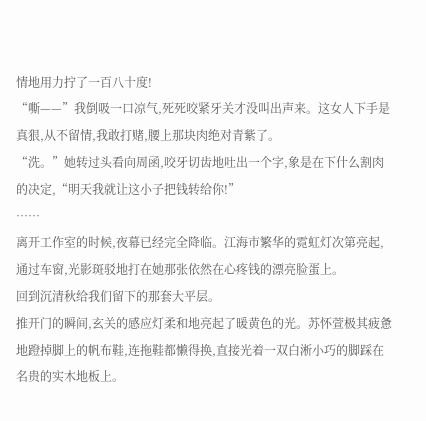情地用力拧了一百八十度!
“嘶——”我倒吸一口凉气,死死咬紧牙关才没叫出声来。这女人下手是真狠,从不留情,我敢打赌,腰上那块肉绝对青紫了。
“洗。”她转过头看向周函,咬牙切齿地吐出一个字,象是在下什么割肉的决定,“明天我就让这小子把钱转给你!”
……
离开工作室的时候,夜幕已经完全降临。江海市繁华的霓虹灯次第亮起,通过车窗,光影斑驳地打在她那张依然在心疼钱的漂亮脸蛋上。
回到沉清秋给我们留下的那套大平层。
推开门的瞬间,玄关的感应灯柔和地亮起了暖黄色的光。苏怀萱极其疲惫地蹬掉脚上的帆布鞋,连拖鞋都懒得换,直接光着一双白淅小巧的脚踩在名贵的实木地板上。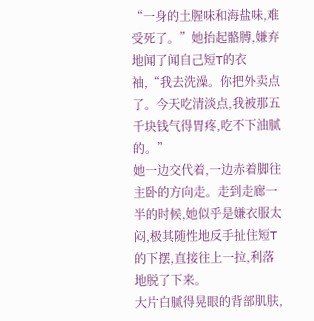“一身的土腥味和海盐味,难受死了。”她抬起骼膊,嫌弃地闻了闻自己短T的衣袖,“我去洗澡。你把外卖点了。今天吃清淡点,我被那五千块钱气得胃疼,吃不下油腻的。”
她一边交代着,一边赤着脚往主卧的方向走。走到走廊一半的时候,她似乎是嫌衣服太闷,极其随性地反手扯住短T的下摆,直接往上一拉,利落地脱了下来。
大片白腻得晃眼的背部肌肤,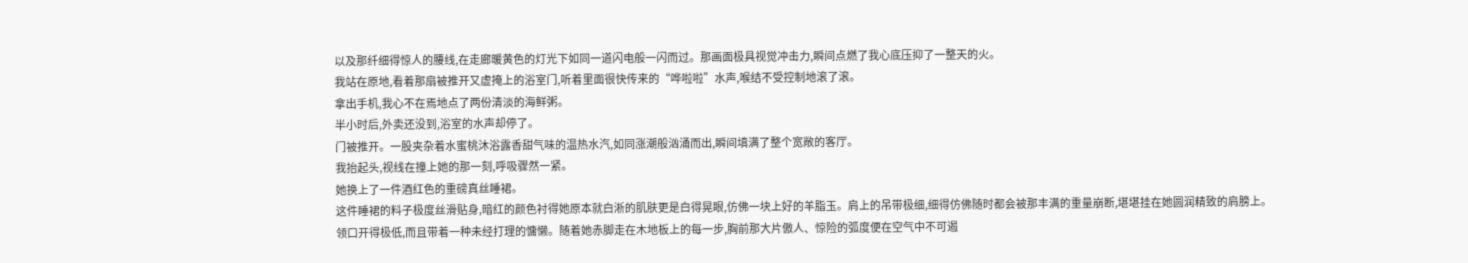以及那纤细得惊人的腰线,在走廊暖黄色的灯光下如同一道闪电般一闪而过。那画面极具视觉冲击力,瞬间点燃了我心底压抑了一整天的火。
我站在原地,看着那扇被推开又虚掩上的浴室门,听着里面很快传来的“哗啦啦”水声,喉结不受控制地滚了滚。
拿出手机,我心不在焉地点了两份清淡的海鲜粥。
半小时后,外卖还没到,浴室的水声却停了。
门被推开。一股夹杂着水蜜桃沐浴露香甜气味的温热水汽,如同涨潮般汹涌而出,瞬间填满了整个宽敞的客厅。
我抬起头,视线在撞上她的那一刻,呼吸骤然一紧。
她换上了一件酒红色的重磅真丝睡裙。
这件睡裙的料子极度丝滑贴身,暗红的颜色衬得她原本就白淅的肌肤更是白得晃眼,仿佛一块上好的羊脂玉。肩上的吊带极细,细得仿佛随时都会被那丰满的重量崩断,堪堪挂在她圆润精致的肩膀上。
领口开得极低,而且带着一种未经打理的慵懒。随着她赤脚走在木地板上的每一步,胸前那大片傲人、惊险的弧度便在空气中不可遏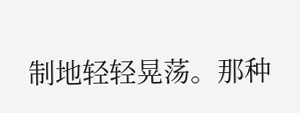制地轻轻晃荡。那种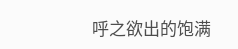呼之欲出的饱满